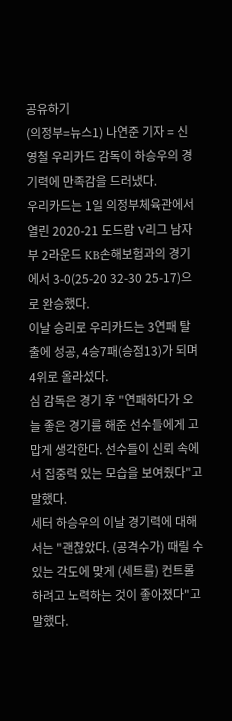공유하기
(의정부=뉴스1) 나연준 기자 = 신영철 우리카드 감독이 하승우의 경기력에 만족감을 드러냈다.
우리카드는 1일 의정부체육관에서 열린 2020-21 도드람 V리그 남자부 2라운드 KB손해보험과의 경기에서 3-0(25-20 32-30 25-17)으로 완승했다.
이날 승리로 우리카드는 3연패 탈출에 성공, 4승7패(승점13)가 되며 4위로 올라섰다.
심 감독은 경기 후 "연패하다가 오늘 좋은 경기를 해준 선수들에게 고맙게 생각한다. 선수들이 신뢰 속에서 집중력 있는 모습을 보여줬다"고 말했다.
세터 하승우의 이날 경기력에 대해서는 "괜찮았다. (공격수가) 때릴 수 있는 각도에 맞게 (세트를) 컨트롤하려고 노력하는 것이 좋아졌다"고 말했다.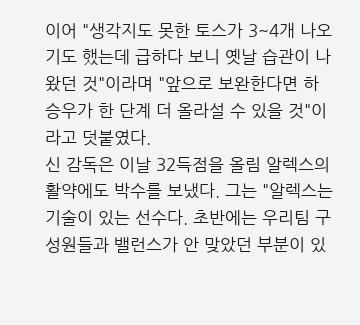이어 "생각지도 못한 토스가 3~4개 나오기도 했는데 급하다 보니 옛날 습관이 나왔던 것"이라며 "앞으로 보완한다면 하승우가 한 단계 더 올라설 수 있을 것"이라고 덧붙였다.
신 감독은 이날 32득점을 올림 알렉스의 활약에도 박수를 보냈다. 그는 "알렉스는 기술이 있는 선수다. 초반에는 우리팀 구성원들과 밸런스가 안 맞았던 부분이 있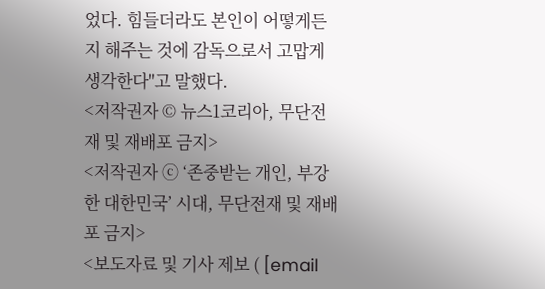었다. 힘들더라도 본인이 어떻게든지 해주는 것에 감독으로서 고맙게 생각한다"고 말했다.
<저작권자 © 뉴스1코리아, 무단전재 및 재배포 금지>
<저작권자 ⓒ ‘존중받는 개인, 부강한 대한민국’ 시대, 무단전재 및 재배포 금지>
<보도자료 및 기사 제보 ( [email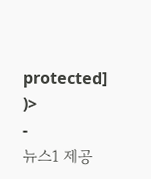protected] )>
-
뉴스1 제공